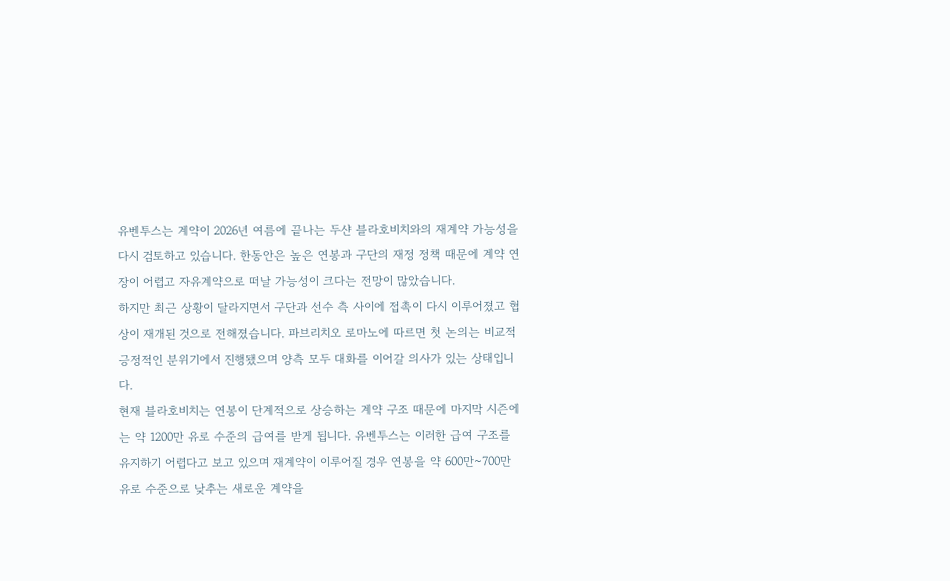유벤투스는 계약이 2026년 여름에 끝나는 두샨 블라호비치와의 재계약 가능성을 다시 검토하고 있습니다. 한동안은 높은 연봉과 구단의 재정 정책 때문에 계약 연장이 어렵고 자유계약으로 떠날 가능성이 크다는 전망이 많았습니다.
하지만 최근 상황이 달라지면서 구단과 선수 측 사이에 접촉이 다시 이루어졌고 협상이 재개된 것으로 전해졌습니다. 파브리치오 로마노에 따르면 첫 논의는 비교적 긍정적인 분위기에서 진행됐으며 양측 모두 대화를 이어갈 의사가 있는 상태입니다.
현재 블라호비치는 연봉이 단계적으로 상승하는 계약 구조 때문에 마지막 시즌에는 약 1200만 유로 수준의 급여를 받게 됩니다. 유벤투스는 이러한 급여 구조를 유지하기 어렵다고 보고 있으며 재계약이 이루어질 경우 연봉을 약 600만~700만 유로 수준으로 낮추는 새로운 계약을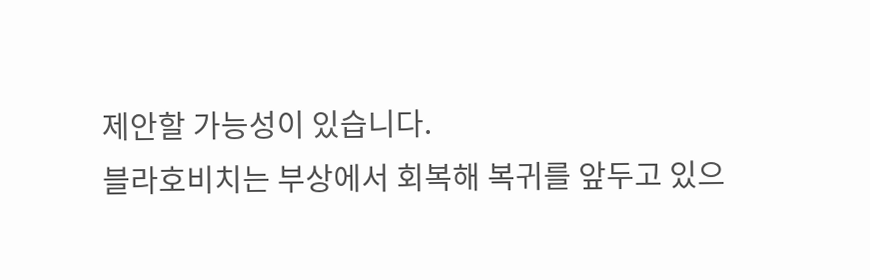제안할 가능성이 있습니다.
블라호비치는 부상에서 회복해 복귀를 앞두고 있으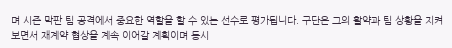며 시즌 막판 팀 공격에서 중요한 역할을 할 수 있는 선수로 평가됩니다. 구단은 그의 활약과 팀 상황을 지켜보면서 재계약 협상을 계속 이어갈 계획이며 동시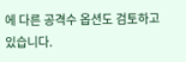에 다른 공격수 옵션도 검토하고 있습니다.